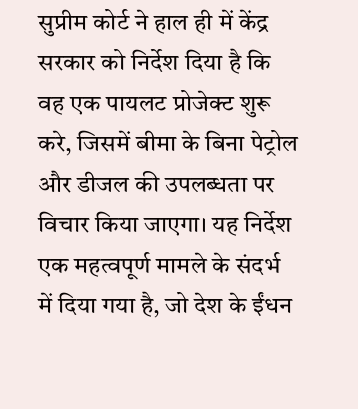सुप्रीम कोर्ट ने हाल ही में केंद्र सरकार को निर्देश दिया है कि वह एक पायलट प्रोजेक्ट शुरू करे, जिसमें बीमा के बिना पेट्रोल और डीजल की उपलब्धता पर विचार किया जाएगा। यह निर्देश एक महत्वपूर्ण मामले के संदर्भ में दिया गया है, जो देश के ईंधन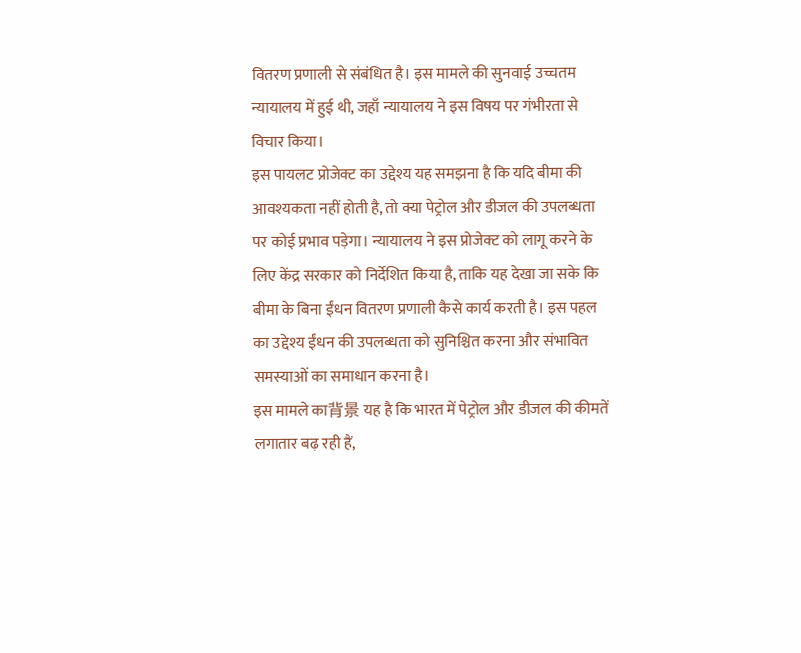वितरण प्रणाली से संबंधित है। इस मामले की सुनवाई उच्चतम न्यायालय में हुई थी, जहाँ न्यायालय ने इस विषय पर गंभीरता से विचार किया।
इस पायलट प्रोजेक्ट का उद्देश्य यह समझना है कि यदि बीमा की आवश्यकता नहीं होती है, तो क्या पेट्रोल और डीजल की उपलब्धता पर कोई प्रभाव पड़ेगा। न्यायालय ने इस प्रोजेक्ट को लागू करने के लिए केंद्र सरकार को निर्देशित किया है, ताकि यह देखा जा सके कि बीमा के बिना ईंधन वितरण प्रणाली कैसे कार्य करती है। इस पहल का उद्देश्य ईंधन की उपलब्धता को सुनिश्चित करना और संभावित समस्याओं का समाधान करना है।
इस मामले का背景 यह है कि भारत में पेट्रोल और डीजल की कीमतें लगातार बढ़ रही हैं,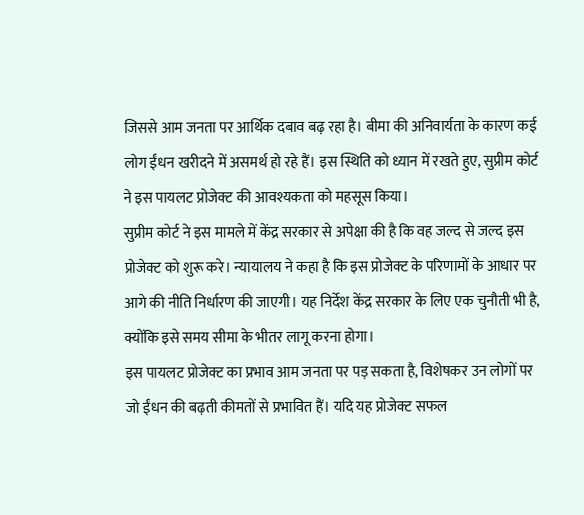जिससे आम जनता पर आर्थिक दबाव बढ़ रहा है। बीमा की अनिवार्यता के कारण कई लोग ईंधन खरीदने में असमर्थ हो रहे हैं। इस स्थिति को ध्यान में रखते हुए, सुप्रीम कोर्ट ने इस पायलट प्रोजेक्ट की आवश्यकता को महसूस किया।
सुप्रीम कोर्ट ने इस मामले में केंद्र सरकार से अपेक्षा की है कि वह जल्द से जल्द इस प्रोजेक्ट को शुरू करे। न्यायालय ने कहा है कि इस प्रोजेक्ट के परिणामों के आधार पर आगे की नीति निर्धारण की जाएगी। यह निर्देश केंद्र सरकार के लिए एक चुनौती भी है, क्योंकि इसे समय सीमा के भीतर लागू करना होगा।
इस पायलट प्रोजेक्ट का प्रभाव आम जनता पर पड़ सकता है, विशेषकर उन लोगों पर जो ईंधन की बढ़ती कीमतों से प्रभावित हैं। यदि यह प्रोजेक्ट सफल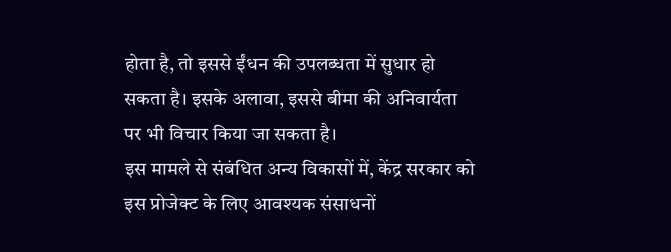होता है, तो इससे ईंधन की उपलब्धता में सुधार हो सकता है। इसके अलावा, इससे बीमा की अनिवार्यता पर भी विचार किया जा सकता है।
इस मामले से संबंधित अन्य विकासों में, केंद्र सरकार को इस प्रोजेक्ट के लिए आवश्यक संसाधनों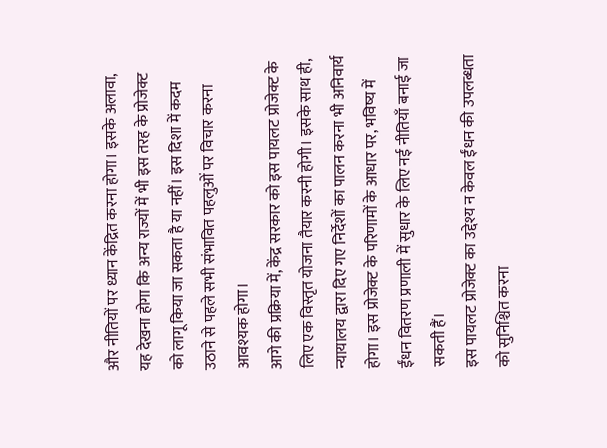और नीतियों पर ध्यान केंद्रित करना होगा। इसके अलावा, यह देखना होगा कि अन्य राज्यों में भी इस तरह के प्रोजेक्ट को लागू किया जा सकता है या नहीं। इस दिशा में कदम उठाने से पहले सभी संभावित पहलुओं पर विचार करना आवश्यक होगा।
आगे की प्रक्रिया में, केंद्र सरकार को इस पायलट प्रोजेक्ट के लिए एक विस्तृत योजना तैयार करनी होगी। इसके साथ ही, न्यायालय द्वारा दिए गए निर्देशों का पालन करना भी अनिवार्य होगा। इस प्रोजेक्ट के परिणामों के आधार पर, भविष्य में ईंधन वितरण प्रणाली में सुधार के लिए नई नीतियाँ बनाई जा सकती हैं।
इस पायलट प्रोजेक्ट का उद्देश्य न केवल ईंधन की उपलब्धता को सुनिश्चित करना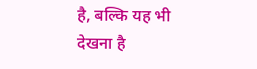है, बल्कि यह भी देखना है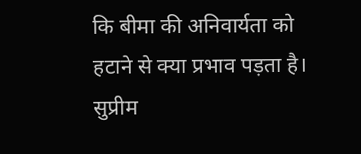कि बीमा की अनिवार्यता को हटाने से क्या प्रभाव पड़ता है। सुप्रीम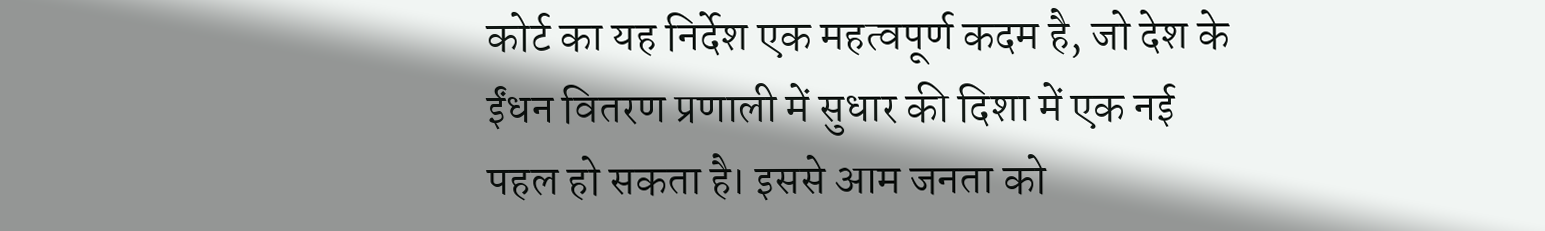कोर्ट का यह निर्देश एक महत्वपूर्ण कदम है, जो देश के ईंधन वितरण प्रणाली में सुधार की दिशा में एक नई पहल हो सकता है। इससे आम जनता को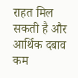राहत मिल सकती है और आर्थिक दबाव कम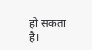हो सकता है।